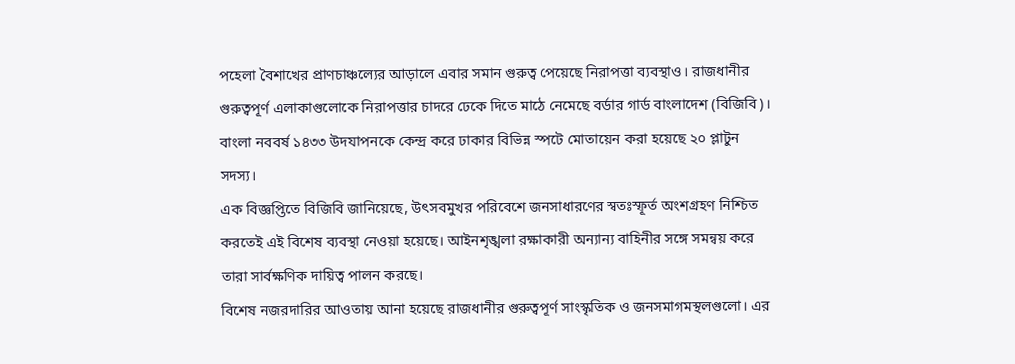পহেলা বৈশাখের প্রাণচাঞ্চল্যের আড়ালে এবার সমান গুরুত্ব পেয়েছে নিরাপত্তা ব্যবস্থাও। রাজধানীর গুরুত্বপূর্ণ এলাকাগুলোকে নিরাপত্তার চাদরে ঢেকে দিতে মাঠে নেমেছে বর্ডার গার্ড বাংলাদেশ (বিজিবি)। বাংলা নববর্ষ ১৪৩৩ উদযাপনকে কেন্দ্র করে ঢাকার বিভিন্ন স্পটে মোতায়েন করা হয়েছে ২০ প্লাটুন সদস্য।
এক বিজ্ঞপ্তিতে বিজিবি জানিয়েছে, উৎসবমুখর পরিবেশে জনসাধারণের স্বতঃস্ফূর্ত অংশগ্রহণ নিশ্চিত করতেই এই বিশেষ ব্যবস্থা নেওয়া হয়েছে। আইনশৃঙ্খলা রক্ষাকারী অন্যান্য বাহিনীর সঙ্গে সমন্বয় করে তারা সার্বক্ষণিক দায়িত্ব পালন করছে।
বিশেষ নজরদারির আওতায় আনা হয়েছে রাজধানীর গুরুত্বপূর্ণ সাংস্কৃতিক ও জনসমাগমস্থলগুলো। এর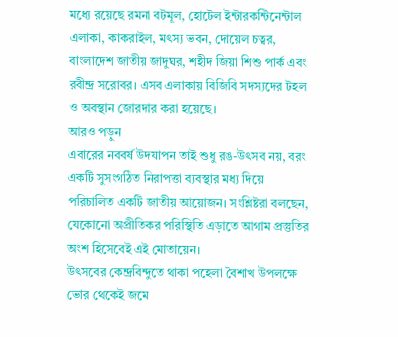মধ্যে রয়েছে রমনা বটমূল, হোটেল ইন্টারকন্টিনেন্টাল এলাকা, কাকরাইল, মৎস্য ভবন, দোয়েল চত্বর, বাংলাদেশ জাতীয় জাদুঘর, শহীদ জিয়া শিশু পার্ক এবং রবীন্দ্র সরোবর। এসব এলাকায় বিজিবি সদস্যদের টহল ও অবস্থান জোরদার করা হয়েছে।
আরও পড়ুন
এবারের নববর্ষ উদযাপন তাই শুধু রঙ-উৎসব নয়, বরং একটি সুসংগঠিত নিরাপত্তা ব্যবস্থার মধ্য দিয়ে পরিচালিত একটি জাতীয় আয়োজন। সংশ্লিষ্টরা বলছেন, যেকোনো অপ্রীতিকর পরিস্থিতি এড়াতে আগাম প্রস্তুতির অংশ হিসেবেই এই মোতায়েন।
উৎসবের কেন্দ্রবিন্দুতে থাকা পহেলা বৈশাখ উপলক্ষে ভোর থেকেই জমে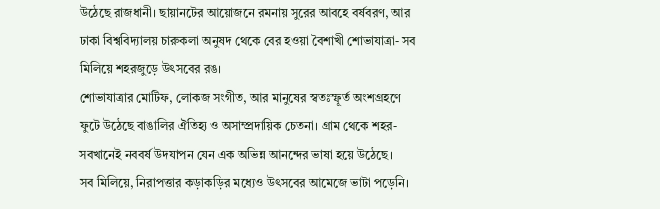উঠেছে রাজধানী। ছায়ানটের আয়োজনে রমনায় সুরের আবহে বর্ষবরণ, আর ঢাকা বিশ্ববিদ্যালয় চারুকলা অনুষদ থেকে বের হওয়া বৈশাখী শোভাযাত্রা- সব মিলিয়ে শহরজুড়ে উৎসবের রঙ।
শোভাযাত্রার মোটিফ, লোকজ সংগীত, আর মানুষের স্বতঃস্ফূর্ত অংশগ্রহণে ফুটে উঠেছে বাঙালির ঐতিহ্য ও অসাম্প্রদায়িক চেতনা। গ্রাম থেকে শহর- সবখানেই নববর্ষ উদযাপন যেন এক অভিন্ন আনন্দের ভাষা হয়ে উঠেছে।
সব মিলিয়ে, নিরাপত্তার কড়াকড়ির মধ্যেও উৎসবের আমেজে ভাটা পড়েনি।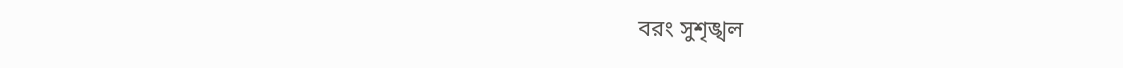বরং সুশৃঙ্খল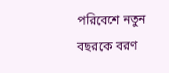পরিবেশে নতুন বছরকে বরণ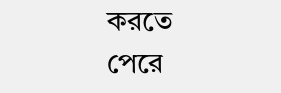করতে পেরে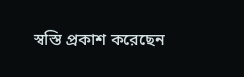স্বস্তি প্রকাশ করেছেন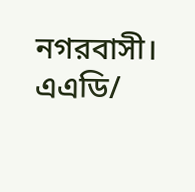নগরবাসী।
এএডি/